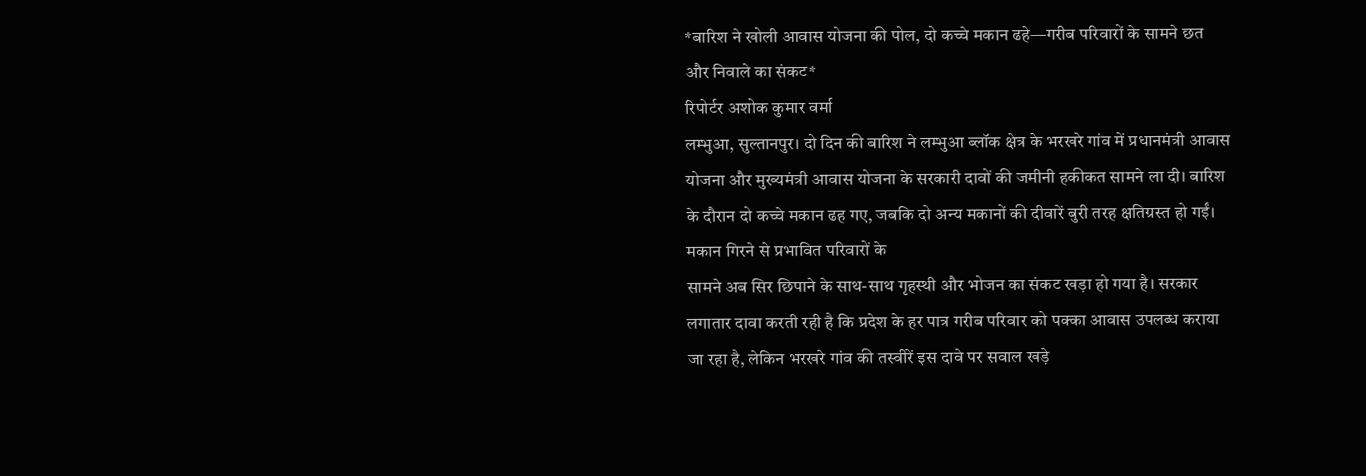*बारिश ने खोली आवास योजना की पोल, दो कच्चे मकान ढहे—गरीब परिवारों के सामने छत और निवाले का संकट*
रिपोर्टर अशोक कुमार वर्मा
लम्भुआ, सुल्तानपुर। दो दिन की बारिश ने लम्भुआ ब्लॉक क्षेत्र के भरखरे गांव में प्रधानमंत्री आवास योजना और मुख्यमंत्री आवास योजना के सरकारी दावों की जमीनी हकीकत सामने ला दी। बारिश के दौरान दो कच्चे मकान ढह गए, जबकि दो अन्य मकानों की दीवारें बुरी तरह क्षतिग्रस्त हो गईं। मकान गिरने से प्रभावित परिवारों के
सामने अब सिर छिपाने के साथ-साथ गृहस्थी और भोजन का संकट खड़ा हो गया है। सरकार लगातार दावा करती रही है कि प्रदेश के हर पात्र गरीब परिवार को पक्का आवास उपलब्ध कराया जा रहा है, लेकिन भरखरे गांव की तस्वीरें इस दावे पर सवाल खड़े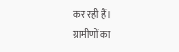कर रही हैं।
ग्रामीणों का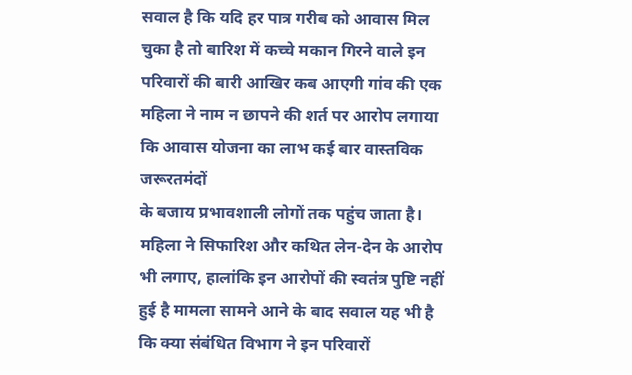सवाल है कि यदि हर पात्र गरीब को आवास मिल चुका है तो बारिश में कच्चे मकान गिरने वाले इन परिवारों की बारी आखिर कब आएगी गांव की एक महिला ने नाम न छापने की शर्त पर आरोप लगाया कि आवास योजना का लाभ कई बार वास्तविक जरूरतमंदों
के बजाय प्रभावशाली लोगों तक पहुंच जाता है। महिला ने सिफारिश और कथित लेन-देन के आरोप भी लगाए, हालांकि इन आरोपों की स्वतंत्र पुष्टि नहीं हुई है मामला सामने आने के बाद सवाल यह भी है कि क्या संबंधित विभाग ने इन परिवारों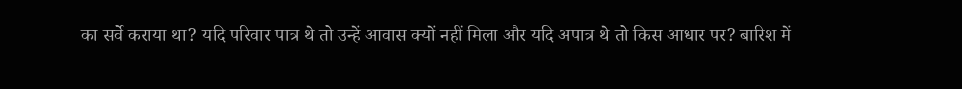का सर्वे कराया था? यदि परिवार पात्र थे तो उन्हें आवास क्यों नहीं मिला और यदि अपात्र थे तो किस आधार पर? बारिश में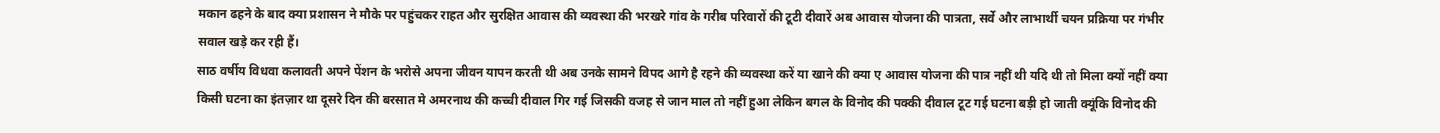मकान ढहने के बाद क्या प्रशासन ने मौके पर पहुंचकर राहत और सुरक्षित आवास की व्यवस्था की भरखरे गांव के गरीब परिवारों की टूटी दीवारें अब आवास योजना की पात्रता, सर्वे और लाभार्थी चयन प्रक्रिया पर गंभीर सवाल खड़े कर रही हैं।
साठ वर्षीय विधवा कलावती अपने पेंशन के भरोसे अपना जीवन यापन करती थी अब उनके सामने विपद आगे है रहने की व्यवस्था करें या खाने की क्या ए आवास योजना की पात्र नहीं थी यदि थी तो मिला क्यों नहीं क्या किसी घटना का इंतज़ार था दूसरे दिन की बरसात मे अमरनाथ की कच्ची दीवाल गिर गई जिसकी वजह से जान माल तो नहीं हुआ लेकिन बगल के विनोद की पक्की दीवाल टूट गई घटना बड़ी हो जाती क्यूंकि विनोद की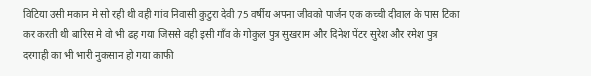विटिया उसी मकान मे सो रही थी वही गांव निवासी कुटुरा देवी 75 वर्षीय अपना जीवको पार्जन एक कच्ची दीवाल के पास टिका कर करती थी बारिस मे वो भी ढह गया जिससे वही इसी गाँव के गोकुल पुत्र सुखराम और दिनेश पेंटर सुरेश और रमेश पुत्र दरगाही का भी भारी नुकसान हो गया काफी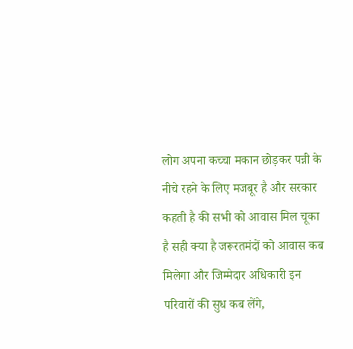लोग अपना कच्चा मकान छोड़कर पन्नी के नीचे रहने के लिए मजबूर है और सरकार कहती है की सभी को आवास मिल चूका है सही क्या है जरूरतमंदों को आवास कब मिलेगा और जिम्मेदार अधिकारी इन परिवारों की सुध कब लेंगे,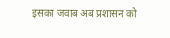इसका जवाब अब प्रशासन को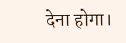देना होगा।